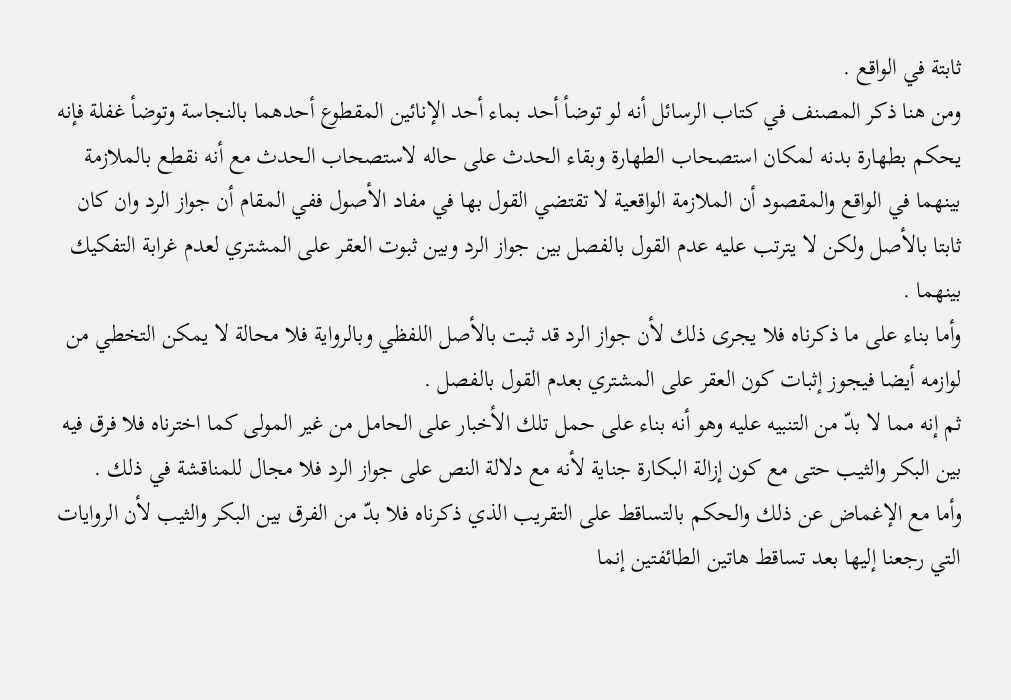ثابتة في الواقع .
ومن هنا ذكر المصنف في كتاب الرسائل أنه لو توضأ أحد بماء أحد الإنائين المقطوع أحدهما بالنجاسة وتوضأ غفلة فإنه يحكم بطهارة بدنه لمكان استصحاب الطهارة وبقاء الحدث على حاله لاستصحاب الحدث مع أنه نقطع بالملازمة بينهما في الواقع والمقصود أن الملازمة الواقعية لا تقتضي القول بها في مفاد الأصول ففي المقام أن جواز الرد وان كان ثابتا بالأصل ولكن لا يترتب عليه عدم القول بالفصل بين جواز الرد وبين ثبوت العقر على المشتري لعدم غرابة التفكيك بينهما .
وأما بناء على ما ذكرناه فلا يجرى ذلك لأن جواز الرد قد ثبت بالأصل اللفظي وبالرواية فلا محالة لا يمكن التخطي من لوازمه أيضا فيجوز إثبات كون العقر على المشتري بعدم القول بالفصل .
ثم إنه مما لا بدّ من التنبيه عليه وهو أنه بناء على حمل تلك الأخبار على الحامل من غير المولى كما اخترناه فلا فرق فيه بين البكر والثيب حتى مع كون إزالة البكارة جناية لأنه مع دلالة النص على جواز الرد فلا مجال للمناقشة في ذلك .
وأما مع الإغماض عن ذلك والحكم بالتساقط على التقريب الذي ذكرناه فلا بدّ من الفرق بين البكر والثيب لأن الروايات التي رجعنا إليها بعد تساقط هاتين الطائفتين إنما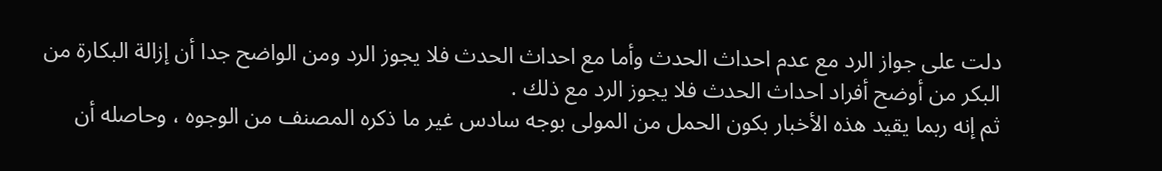دلت على جواز الرد مع عدم احداث الحدث وأما مع احداث الحدث فلا يجوز الرد ومن الواضح جدا أن إزالة البكارة من البكر من أوضح أفراد احداث الحدث فلا يجوز الرد مع ذلك .
ثم إنه ربما يقيد هذه الأخبار بكون الحمل من المولى بوجه سادس غير ما ذكره المصنف من الوجوه ، وحاصله أن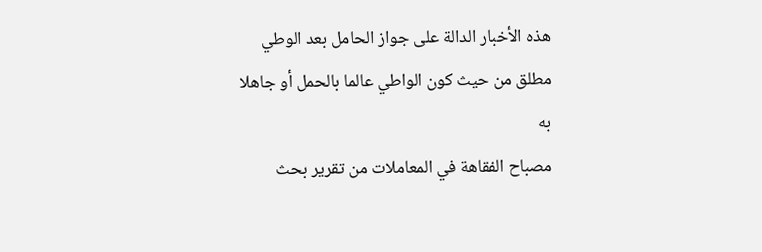هذه الأخبار الدالة على جواز الحامل بعد الوطي مطلق من حيث كون الواطي عالما بالحمل أو جاهلا به
مصباح الفقاهة في المعاملات من تقرير بحث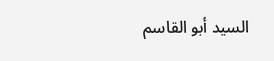السيد أبو القاسم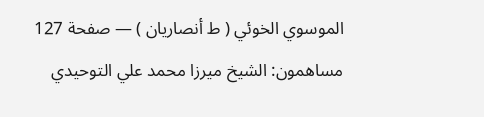الموسوي الخوئي ( ط أنصاريان ) — صفحة 127
مساهمون: الشيخ ميرزا محمد علي التوحيدي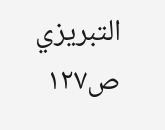التبريزي
ص١٢٧